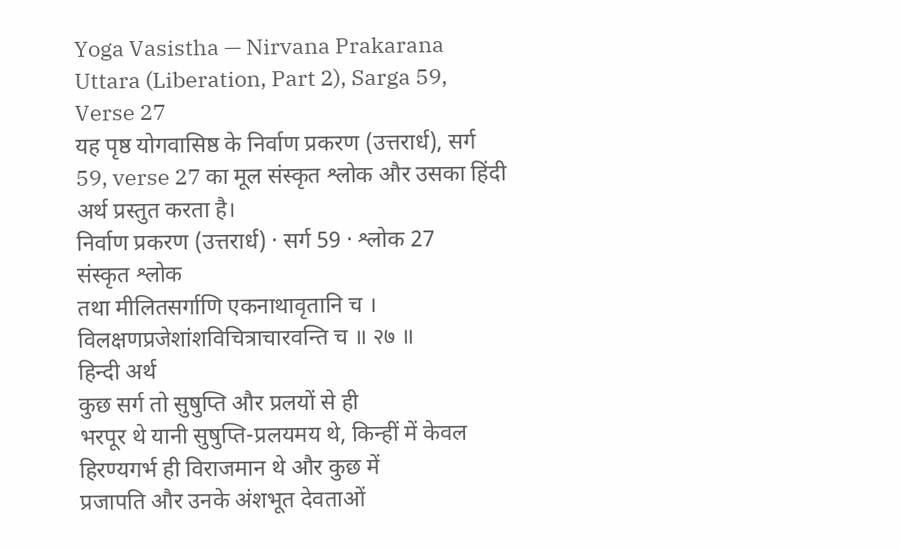Yoga Vasistha — Nirvana Prakarana Uttara (Liberation, Part 2), Sarga 59, Verse 27
यह पृष्ठ योगवासिष्ठ के निर्वाण प्रकरण (उत्तरार्ध), सर्ग 59, verse 27 का मूल संस्कृत श्लोक और उसका हिंदी अर्थ प्रस्तुत करता है।
निर्वाण प्रकरण (उत्तरार्ध) · सर्ग 59 · श्लोक 27
संस्कृत श्लोक
तथा मीलितसर्गाणि एकनाथावृतानि च ।
विलक्षणप्रजेशांशविचित्राचारवन्ति च ॥ २७ ॥
हिन्दी अर्थ
कुछ सर्ग तो सुषुप्ति और प्रलयों से ही
भरपूर थे यानी सुषुप्ति-प्रलयमय थे, किन्हीं में केवल हिरण्यगर्भ ही विराजमान थे और कुछ में
प्रजापति और उनके अंशभूत देवताओं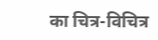का चित्र-विचित्र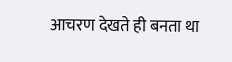आचरण देखते ही बनता था